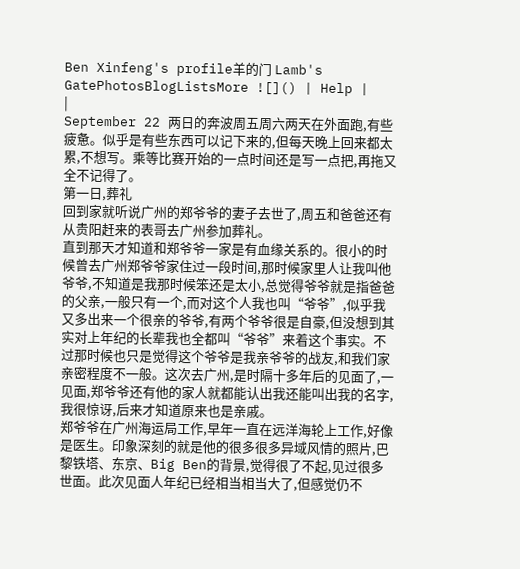Ben Xinfeng's profile羊的门 Lamb's GatePhotosBlogListsMore ![]() | Help |
|
September 22 两日的奔波周五周六两天在外面跑,有些疲惫。似乎是有些东西可以记下来的,但每天晚上回来都太累,不想写。乘等比赛开始的一点时间还是写一点把,再拖又全不记得了。
第一日,葬礼
回到家就听说广州的郑爷爷的妻子去世了,周五和爸爸还有从贵阳赶来的表哥去广州参加葬礼。
直到那天才知道和郑爷爷一家是有血缘关系的。很小的时候曾去广州郑爷爷家住过一段时间,那时候家里人让我叫他爷爷,不知道是我那时候笨还是太小,总觉得爷爷就是指爸爸的父亲,一般只有一个,而对这个人我也叫“爷爷”,似乎我又多出来一个很亲的爷爷,有两个爷爷很是自豪,但没想到其实对上年纪的长辈我也全都叫“爷爷”来着这个事实。不过那时候也只是觉得这个爷爷是我亲爷爷的战友,和我们家亲密程度不一般。这次去广州,是时隔十多年后的见面了,一见面,郑爷爷还有他的家人就都能认出我还能叫出我的名字,我很惊讶,后来才知道原来也是亲戚。
郑爷爷在广州海运局工作,早年一直在远洋海轮上工作,好像是医生。印象深刻的就是他的很多很多异域风情的照片,巴黎铁塔、东京、Big Ben的背景,觉得很了不起,见过很多世面。此次见面人年纪已经相当相当大了,但感觉仍不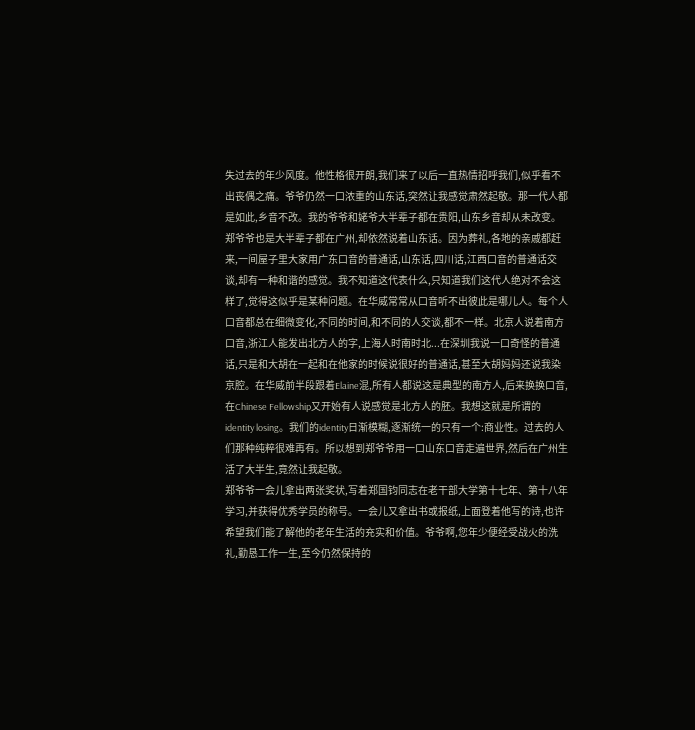失过去的年少风度。他性格很开朗,我们来了以后一直热情招呼我们,似乎看不出丧偶之痛。爷爷仍然一口浓重的山东话,突然让我感觉肃然起敬。那一代人都是如此,乡音不改。我的爷爷和姥爷大半辈子都在贵阳,山东乡音却从未改变。郑爷爷也是大半辈子都在广州,却依然说着山东话。因为葬礼,各地的亲戚都赶来,一间屋子里大家用广东口音的普通话,山东话,四川话,江西口音的普通话交谈,却有一种和谐的感觉。我不知道这代表什么,只知道我们这代人绝对不会这样了,觉得这似乎是某种问题。在华威常常从口音听不出彼此是哪儿人。每个人口音都总在细微变化,不同的时间,和不同的人交谈,都不一样。北京人说着南方口音,浙江人能发出北方人的字,上海人时南时北...在深圳我说一口奇怪的普通话,只是和大胡在一起和在他家的时候说很好的普通话,甚至大胡妈妈还说我染京腔。在华威前半段跟着Elaine混,所有人都说这是典型的南方人,后来换换口音,在Chinese Fellowship又开始有人说感觉是北方人的胚。我想这就是所谓的identity losing。我们的identity日渐模糊,逐渐统一的只有一个:商业性。过去的人们那种纯粹很难再有。所以想到郑爷爷用一口山东口音走遍世界,然后在广州生活了大半生,竟然让我起敬。
郑爷爷一会儿拿出两张奖状,写着郑国钧同志在老干部大学第十七年、第十八年学习,并获得优秀学员的称号。一会儿又拿出书或报纸,上面登着他写的诗,也许希望我们能了解他的老年生活的充实和价值。爷爷啊,您年少便经受战火的洗礼,勤恳工作一生,至今仍然保持的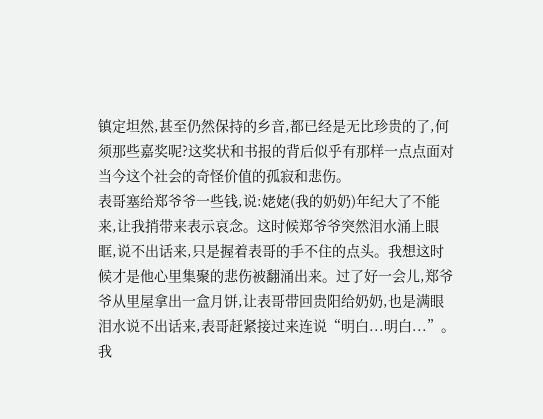镇定坦然,甚至仍然保持的乡音,都已经是无比珍贵的了,何须那些嘉奖呢?这奖状和书报的背后似乎有那样一点点面对当今这个社会的奇怪价值的孤寂和悲伤。
表哥塞给郑爷爷一些钱,说:姥姥(我的奶奶)年纪大了不能来,让我捎带来表示哀念。这时候郑爷爷突然泪水涌上眼眶,说不出话来,只是握着表哥的手不住的点头。我想这时候才是他心里集聚的悲伤被翻涌出来。过了好一会儿,郑爷爷从里屋拿出一盒月饼,让表哥带回贵阳给奶奶,也是满眼泪水说不出话来,表哥赶紧接过来连说“明白...明白...”。我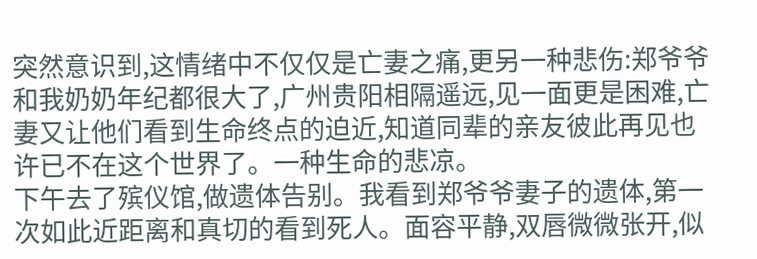突然意识到,这情绪中不仅仅是亡妻之痛,更另一种悲伤:郑爷爷和我奶奶年纪都很大了,广州贵阳相隔遥远,见一面更是困难,亡妻又让他们看到生命终点的迫近,知道同辈的亲友彼此再见也许已不在这个世界了。一种生命的悲凉。
下午去了殡仪馆,做遗体告别。我看到郑爷爷妻子的遗体,第一次如此近距离和真切的看到死人。面容平静,双唇微微张开,似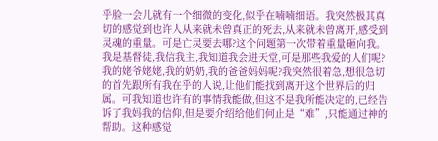乎脸一会儿就有一个细微的变化,似乎在喃喃细语。我突然极其真切的感觉到也许人从来就未曾真正的死去,从来就未曾离开,感受到灵魂的重量。可是亡灵要去哪?这个问题第一次带着重量砸向我。我是基督徒,我信我主,我知道我会进天堂,可是那些我爱的人们呢?我的姥爷姥姥,我的奶奶,我的爸爸妈妈呢?我突然很着急,想很急切的首先跟所有我在乎的人说,让他们能找到离开这个世界后的归属。可我知道也许有的事情我能做,但这不是我所能决定的,已经告诉了我妈我的信仰,但是要介绍给他们何止是“难”,只能通过神的帮助。这种感觉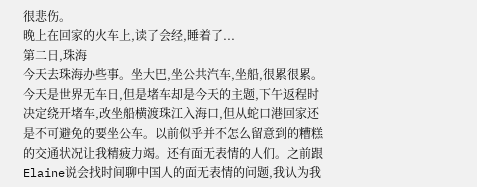很悲伤。
晚上在回家的火车上,读了会经,睡着了...
第二日,珠海
今天去珠海办些事。坐大巴,坐公共汽车,坐船,很累很累。今天是世界无车日,但是堵车却是今天的主题,下午返程时决定绕开堵车,改坐船横渡珠江入海口,但从蛇口港回家还是不可避免的要坐公车。以前似乎并不怎么留意到的糟糕的交通状况让我精疲力竭。还有面无表情的人们。之前跟Elaine说会找时间聊中国人的面无表情的问题,我认为我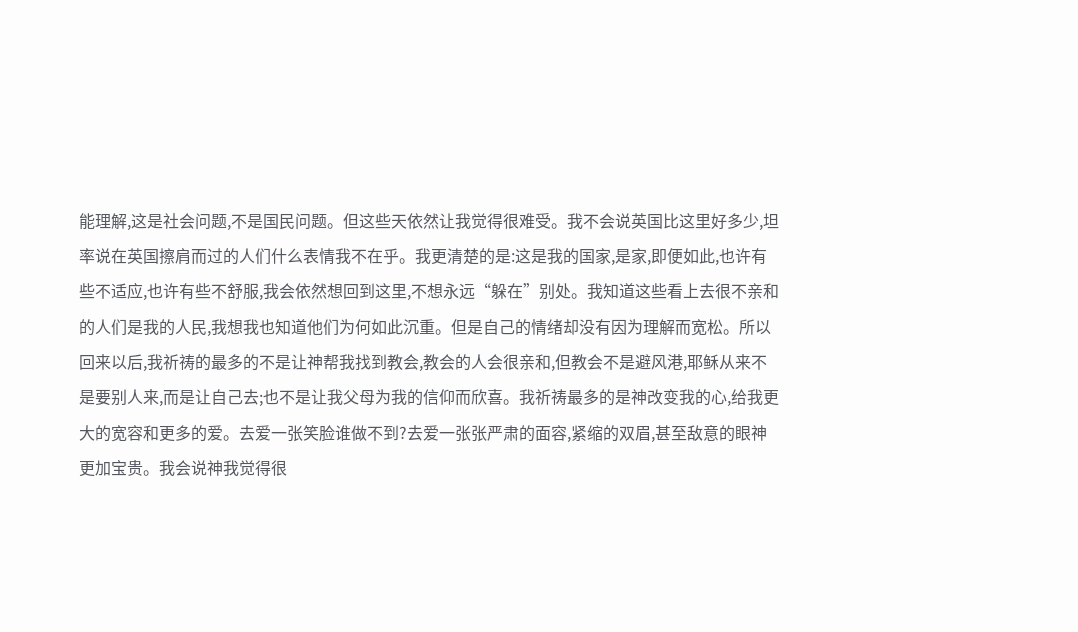能理解,这是社会问题,不是国民问题。但这些天依然让我觉得很难受。我不会说英国比这里好多少,坦率说在英国擦肩而过的人们什么表情我不在乎。我更清楚的是:这是我的国家,是家,即便如此,也许有些不适应,也许有些不舒服,我会依然想回到这里,不想永远“躲在”别处。我知道这些看上去很不亲和的人们是我的人民,我想我也知道他们为何如此沉重。但是自己的情绪却没有因为理解而宽松。所以回来以后,我祈祷的最多的不是让神帮我找到教会,教会的人会很亲和,但教会不是避风港,耶稣从来不是要别人来,而是让自己去;也不是让我父母为我的信仰而欣喜。我祈祷最多的是神改变我的心,给我更大的宽容和更多的爱。去爱一张笑脸谁做不到?去爱一张张严肃的面容,紧缩的双眉,甚至敌意的眼神更加宝贵。我会说神我觉得很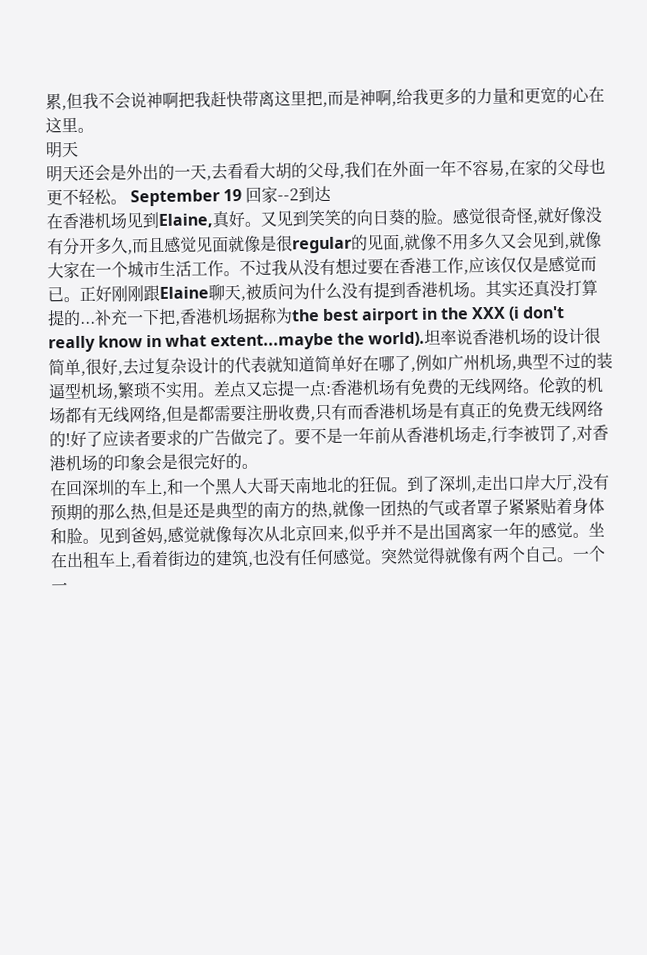累,但我不会说神啊把我赶快带离这里把,而是神啊,给我更多的力量和更宽的心在这里。
明天
明天还会是外出的一天,去看看大胡的父母,我们在外面一年不容易,在家的父母也更不轻松。 September 19 回家--2到达
在香港机场见到Elaine,真好。又见到笑笑的向日葵的脸。感觉很奇怪,就好像没有分开多久,而且感觉见面就像是很regular的见面,就像不用多久又会见到,就像大家在一个城市生活工作。不过我从没有想过要在香港工作,应该仅仅是感觉而已。正好刚刚跟Elaine聊天,被质问为什么没有提到香港机场。其实还真没打算提的...补充一下把,香港机场据称为the best airport in the XXX (i don't really know in what extent...maybe the world).坦率说香港机场的设计很简单,很好,去过复杂设计的代表就知道简单好在哪了,例如广州机场,典型不过的装逼型机场,繁琐不实用。差点又忘提一点:香港机场有免费的无线网络。伦敦的机场都有无线网络,但是都需要注册收费,只有而香港机场是有真正的免费无线网络的!好了应读者要求的广告做完了。要不是一年前从香港机场走,行李被罚了,对香港机场的印象会是很完好的。
在回深圳的车上,和一个黑人大哥天南地北的狂侃。到了深圳,走出口岸大厅,没有预期的那么热,但是还是典型的南方的热,就像一团热的气或者罩子紧紧贴着身体和脸。见到爸妈,感觉就像每次从北京回来,似乎并不是出国离家一年的感觉。坐在出租车上,看着街边的建筑,也没有任何感觉。突然觉得就像有两个自己。一个一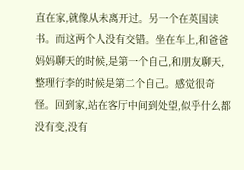直在家,就像从未离开过。另一个在英国读书。而这两个人没有交错。坐在车上,和爸爸妈妈聊天的时候,是第一个自己,和朋友聊天,整理行李的时候是第二个自己。感觉很奇怪。回到家,站在客厅中间到处望,似乎什么都没有变,没有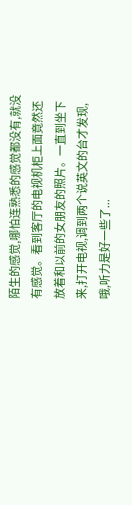陌生的感觉,哪怕连熟悉的感觉都没有,就没有感觉。看到客厅的电视机柜上面竟然还放着和以前的女朋友的照片。一直到坐下来,打开电视,调到两个说英文的台才发现,哦,听力是好一些了...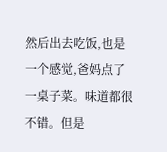然后出去吃饭,也是一个感觉,爸妈点了一桌子菜。味道都很不错。但是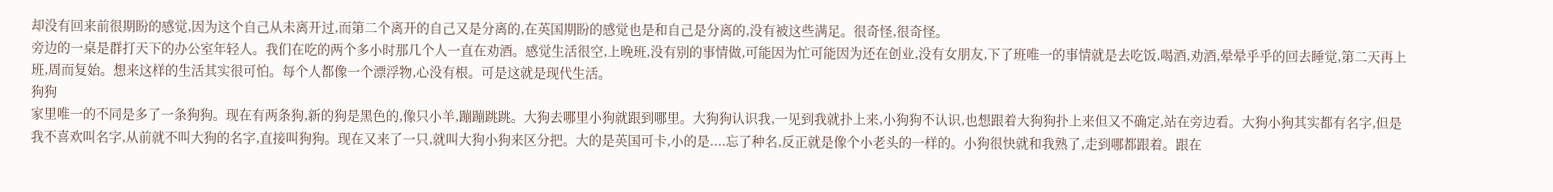却没有回来前很期盼的感觉,因为这个自己从未离开过,而第二个离开的自己又是分离的,在英国期盼的感觉也是和自己是分离的,没有被这些满足。很奇怪,很奇怪。
旁边的一桌是群打天下的办公室年轻人。我们在吃的两个多小时那几个人一直在劝酒。感觉生活很空,上晚班,没有别的事情做,可能因为忙可能因为还在创业,没有女朋友,下了班唯一的事情就是去吃饭,喝酒,劝酒,晕晕乎乎的回去睡觉,第二天再上班,周而复始。想来这样的生活其实很可怕。每个人都像一个漂浮物,心没有根。可是这就是现代生活。
狗狗
家里唯一的不同是多了一条狗狗。现在有两条狗,新的狗是黑色的,像只小羊,蹦蹦跳跳。大狗去哪里小狗就跟到哪里。大狗狗认识我,一见到我就扑上来,小狗狗不认识,也想跟着大狗狗扑上来但又不确定,站在旁边看。大狗小狗其实都有名字,但是我不喜欢叫名字,从前就不叫大狗的名字,直接叫狗狗。现在又来了一只,就叫大狗小狗来区分把。大的是英国可卡,小的是....忘了种名,反正就是像个小老头的一样的。小狗很快就和我熟了,走到哪都跟着。跟在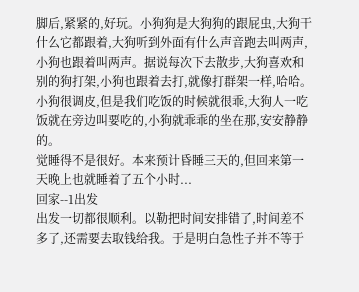脚后,紧紧的,好玩。小狗狗是大狗狗的跟屁虫,大狗干什么它都跟着,大狗听到外面有什么声音跑去叫两声,小狗也跟着叫两声。据说每次下去散步,大狗喜欢和别的狗打架,小狗也跟着去打,就像打群架一样,哈哈。小狗很调皮,但是我们吃饭的时候就很乖,大狗人一吃饭就在旁边叫要吃的,小狗就乖乖的坐在那,安安静静的。
觉睡得不是很好。本来预计昏睡三天的,但回来第一天晚上也就睡着了五个小时...
回家--1出发
出发一切都很顺利。以勒把时间安排错了,时间差不多了,还需要去取钱给我。于是明白急性子并不等于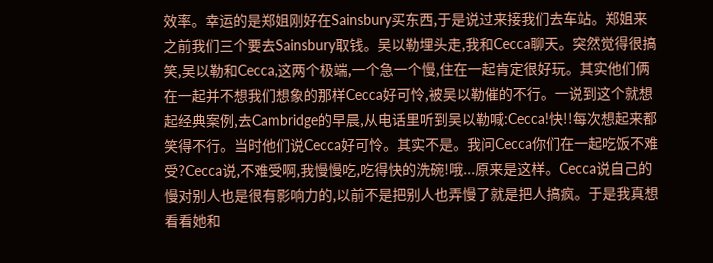效率。幸运的是郑姐刚好在Sainsbury买东西,于是说过来接我们去车站。郑姐来之前我们三个要去Sainsbury取钱。吴以勒埋头走,我和Cecca聊天。突然觉得很搞笑,吴以勒和Cecca,这两个极端,一个急一个慢,住在一起肯定很好玩。其实他们俩在一起并不想我们想象的那样Cecca好可怜,被吴以勒催的不行。一说到这个就想起经典案例,去Cambridge的早晨,从电话里听到吴以勒喊:Cecca!快!!每次想起来都笑得不行。当时他们说Cecca好可怜。其实不是。我问Cecca你们在一起吃饭不难受?Cecca说,不难受啊,我慢慢吃,吃得快的洗碗!哦...原来是这样。Cecca说自己的慢对别人也是很有影响力的,以前不是把别人也弄慢了就是把人搞疯。于是我真想看看她和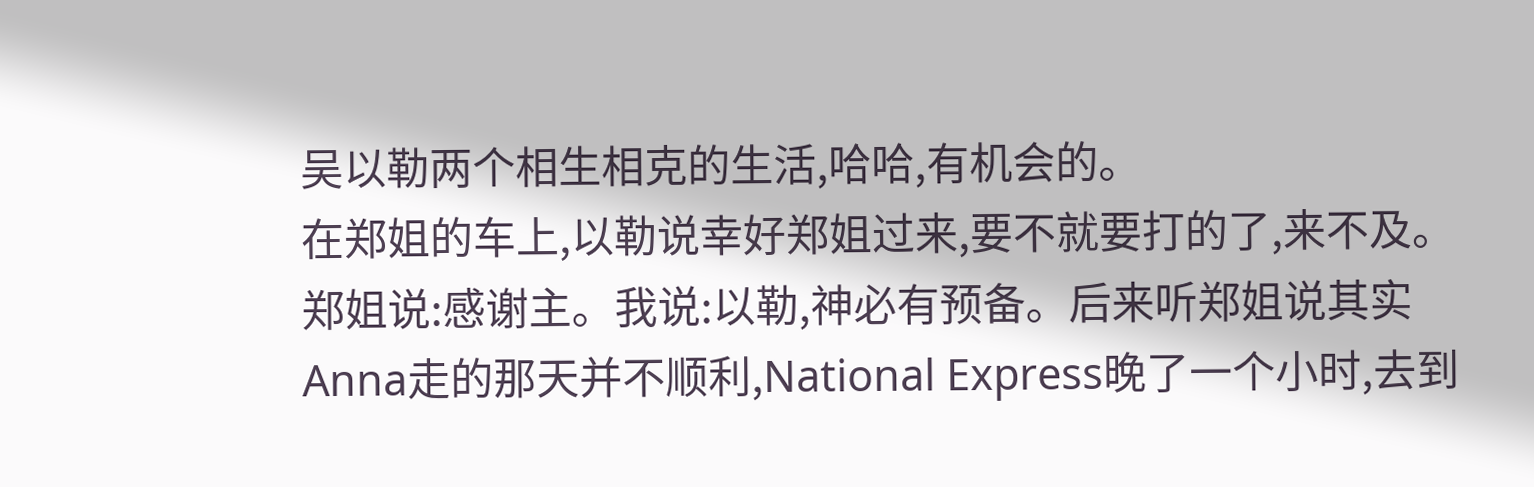吴以勒两个相生相克的生活,哈哈,有机会的。
在郑姐的车上,以勒说幸好郑姐过来,要不就要打的了,来不及。郑姐说:感谢主。我说:以勒,神必有预备。后来听郑姐说其实Anna走的那天并不顺利,National Express晚了一个小时,去到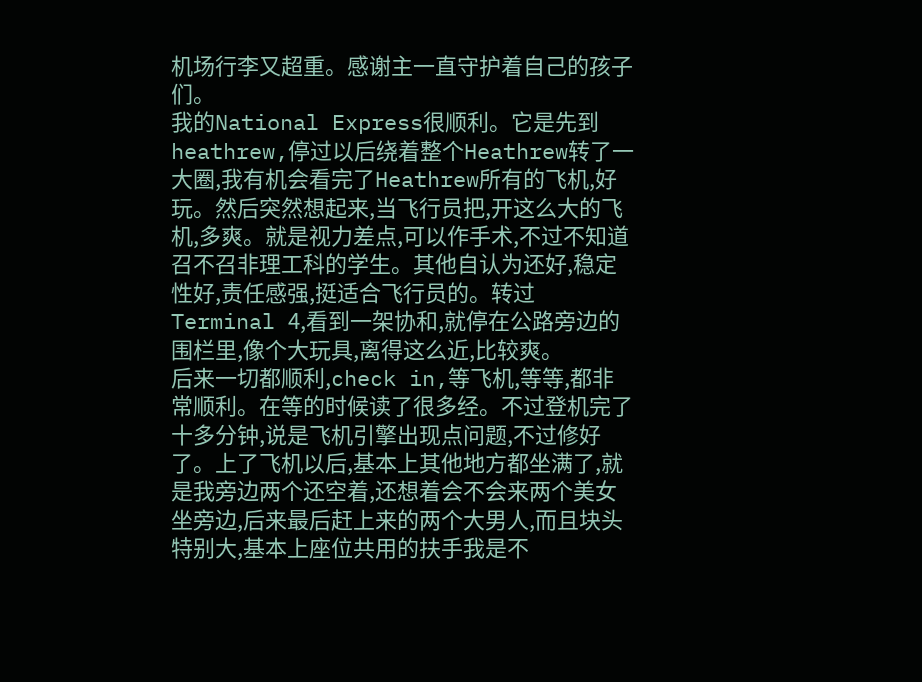机场行李又超重。感谢主一直守护着自己的孩子们。
我的National Express很顺利。它是先到heathrew,停过以后绕着整个Heathrew转了一大圈,我有机会看完了Heathrew所有的飞机,好玩。然后突然想起来,当飞行员把,开这么大的飞机,多爽。就是视力差点,可以作手术,不过不知道召不召非理工科的学生。其他自认为还好,稳定性好,责任感强,挺适合飞行员的。转过Terminal 4,看到一架协和,就停在公路旁边的围栏里,像个大玩具,离得这么近,比较爽。
后来一切都顺利,check in,等飞机,等等,都非常顺利。在等的时候读了很多经。不过登机完了十多分钟,说是飞机引擎出现点问题,不过修好了。上了飞机以后,基本上其他地方都坐满了,就是我旁边两个还空着,还想着会不会来两个美女坐旁边,后来最后赶上来的两个大男人,而且块头特别大,基本上座位共用的扶手我是不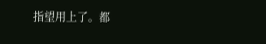指望用上了。都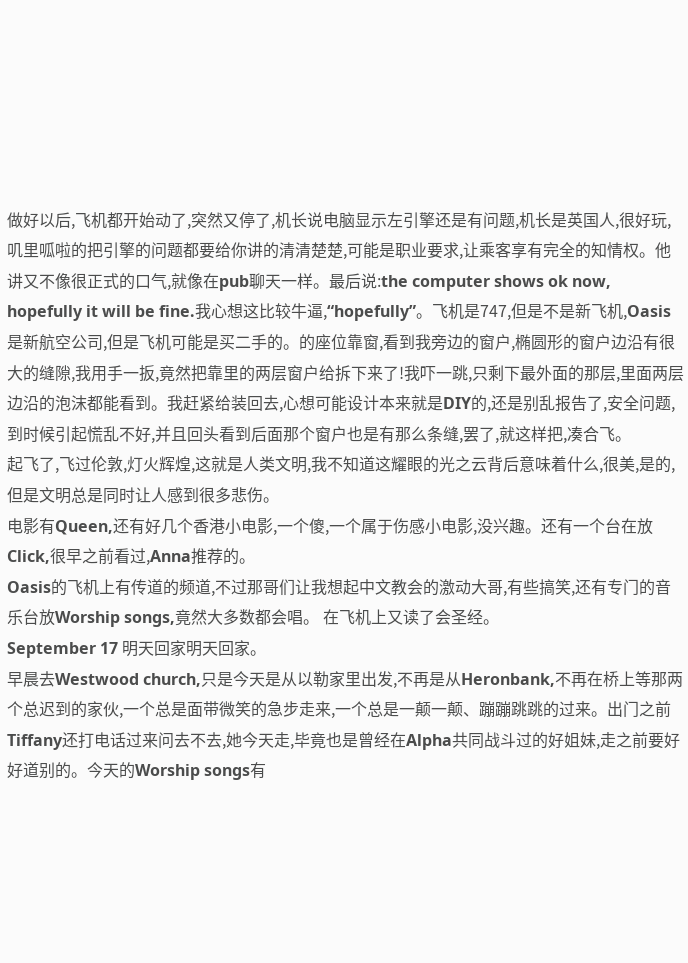做好以后,飞机都开始动了,突然又停了,机长说电脑显示左引擎还是有问题,机长是英国人,很好玩,叽里呱啦的把引擎的问题都要给你讲的清清楚楚,可能是职业要求,让乘客享有完全的知情权。他讲又不像很正式的口气,就像在pub聊天一样。最后说:the computer shows ok now, hopefully it will be fine.我心想这比较牛逼,“hopefully”。飞机是747,但是不是新飞机,Oasis是新航空公司,但是飞机可能是买二手的。的座位靠窗,看到我旁边的窗户,椭圆形的窗户边沿有很大的缝隙,我用手一扳,竟然把靠里的两层窗户给拆下来了!我吓一跳,只剩下最外面的那层,里面两层边沿的泡沫都能看到。我赶紧给装回去,心想可能设计本来就是DIY的,还是别乱报告了,安全问题,到时候引起慌乱不好,并且回头看到后面那个窗户也是有那么条缝,罢了,就这样把,凑合飞。
起飞了,飞过伦敦,灯火辉煌,这就是人类文明,我不知道这耀眼的光之云背后意味着什么,很美,是的,但是文明总是同时让人感到很多悲伤。
电影有Queen,还有好几个香港小电影,一个傻,一个属于伤感小电影,没兴趣。还有一个台在放Click,很早之前看过,Anna推荐的。
Oasis的飞机上有传道的频道,不过那哥们让我想起中文教会的激动大哥,有些搞笑,还有专门的音乐台放Worship songs,竟然大多数都会唱。 在飞机上又读了会圣经。
September 17 明天回家明天回家。
早晨去Westwood church,只是今天是从以勒家里出发,不再是从Heronbank,不再在桥上等那两个总迟到的家伙,一个总是面带微笑的急步走来,一个总是一颠一颠、蹦蹦跳跳的过来。出门之前Tiffany还打电话过来问去不去,她今天走,毕竟也是曾经在Alpha共同战斗过的好姐妹,走之前要好好道别的。今天的Worship songs有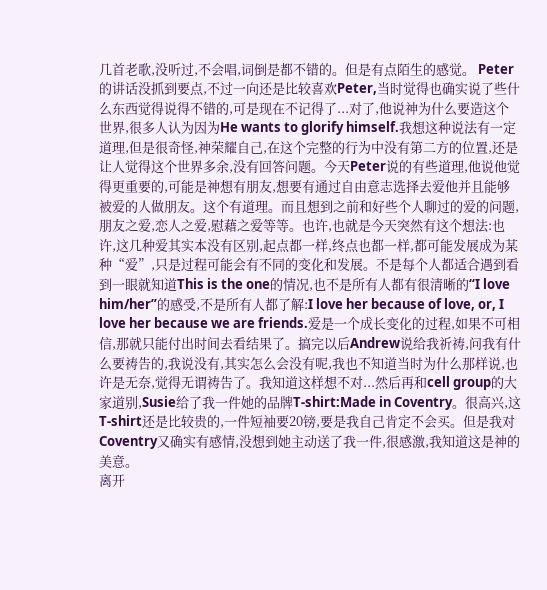几首老歌,没听过,不会唱,词倒是都不错的。但是有点陌生的感觉。 Peter的讲话没抓到要点,不过一向还是比较喜欢Peter,当时觉得也确实说了些什么东西觉得说得不错的,可是现在不记得了...对了,他说神为什么要造这个世界,很多人认为因为He wants to glorify himself.我想这种说法有一定道理,但是很奇怪,神荣耀自己,在这个完整的行为中没有第二方的位置,还是让人觉得这个世界多余,没有回答问题。今天Peter说的有些道理,他说他觉得更重要的,可能是神想有朋友,想要有通过自由意志选择去爱他并且能够被爱的人做朋友。这个有道理。而且想到之前和好些个人聊过的爱的问题,朋友之爱,恋人之爱,慰藉之爱等等。也许,也就是今天突然有这个想法:也许,这几种爱其实本没有区别,起点都一样,终点也都一样,都可能发展成为某种“爱”,只是过程可能会有不同的变化和发展。不是每个人都适合遇到看到一眼就知道This is the one的情况,也不是所有人都有很清晰的“I love him/her”的感受,不是所有人都了解:I love her because of love, or, I love her because we are friends.爱是一个成长变化的过程,如果不可相信,那就只能付出时间去看结果了。搞完以后Andrew说给我祈祷,问我有什么要祷告的,我说没有,其实怎么会没有呢,我也不知道当时为什么那样说,也许是无奈,觉得无谓祷告了。我知道这样想不对...然后再和cell group的大家道别,Susie给了我一件她的品牌T-shirt:Made in Coventry。很高兴,这T-shirt还是比较贵的,一件短袖要20镑,要是我自己肯定不会买。但是我对Coventry又确实有感情,没想到她主动送了我一件,很感激,我知道这是神的美意。
离开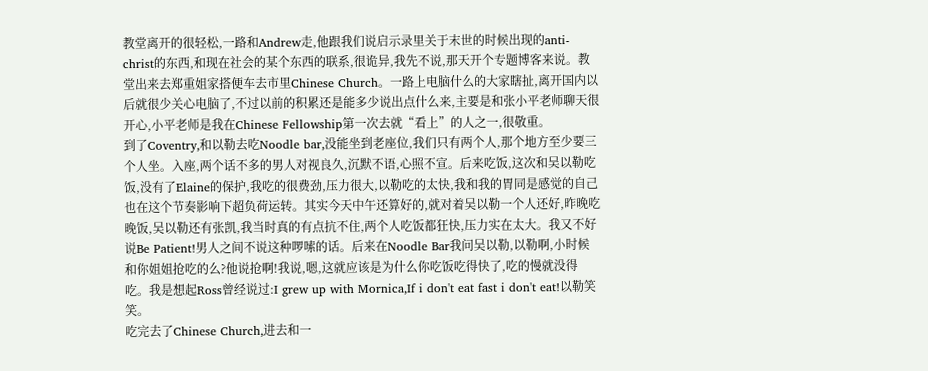教堂离开的很轻松,一路和Andrew走,他跟我们说启示录里关于末世的时候出现的anti-christ的东西,和现在社会的某个东西的联系,很诡异,我先不说,那天开个专题博客来说。教堂出来去郑重姐家搭便车去市里Chinese Church。一路上电脑什么的大家瞎扯,离开国内以后就很少关心电脑了,不过以前的积累还是能多少说出点什么来,主要是和张小平老师聊天很开心,小平老师是我在Chinese Fellowship第一次去就“看上”的人之一,很敬重。
到了Coventry,和以勒去吃Noodle bar,没能坐到老座位,我们只有两个人,那个地方至少要三个人坐。入座,两个话不多的男人对视良久,沉默不语,心照不宣。后来吃饭,这次和吴以勒吃饭,没有了Elaine的保护,我吃的很费劲,压力很大,以勒吃的太快,我和我的胃同是感觉的自己也在这个节奏影响下超负荷运转。其实今天中午还算好的,就对着吴以勒一个人还好,昨晚吃晚饭,吴以勒还有张凯,我当时真的有点抗不住,两个人吃饭都狂快,压力实在太大。我又不好说Be Patient!男人之间不说这种啰嗦的话。后来在Noodle Bar我问吴以勒,以勒啊,小时候和你姐姐抢吃的么?他说抢啊!我说,嗯,这就应该是为什么你吃饭吃得快了,吃的慢就没得吃。我是想起Ross曾经说过:I grew up with Mornica,If i don't eat fast i don't eat!以勒笑笑。
吃完去了Chinese Church,进去和一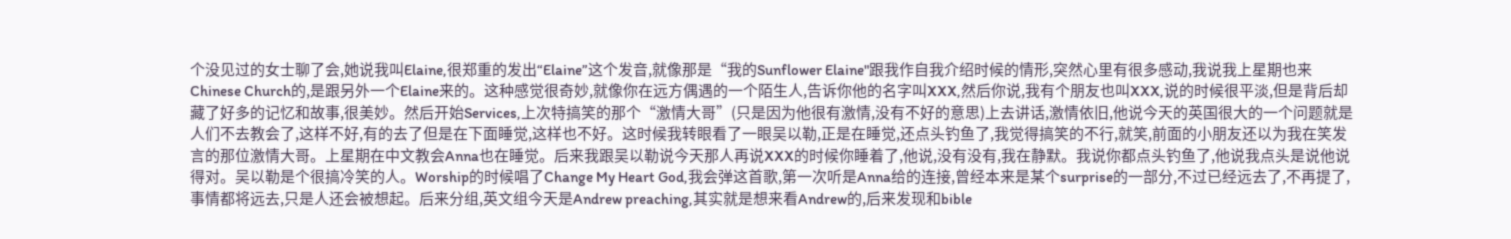个没见过的女士聊了会,她说我叫Elaine,很郑重的发出“Elaine”这个发音,就像那是“我的Sunflower Elaine"跟我作自我介绍时候的情形,突然心里有很多感动,我说我上星期也来Chinese Church的,是跟另外一个Elaine来的。这种感觉很奇妙,就像你在远方偶遇的一个陌生人,告诉你他的名字叫XXX,然后你说,我有个朋友也叫XXX,说的时候很平淡,但是背后却藏了好多的记忆和故事,很美妙。然后开始Services,上次特搞笑的那个“激情大哥”(只是因为他很有激情,没有不好的意思)上去讲话,激情依旧,他说今天的英国很大的一个问题就是人们不去教会了,这样不好,有的去了但是在下面睡觉,这样也不好。这时候我转眼看了一眼吴以勒,正是在睡觉,还点头钓鱼了,我觉得搞笑的不行,就笑,前面的小朋友还以为我在笑发言的那位激情大哥。上星期在中文教会Anna也在睡觉。后来我跟吴以勒说今天那人再说XXX的时候你睡着了,他说,没有没有,我在静默。我说你都点头钓鱼了,他说我点头是说他说得对。吴以勒是个很搞冷笑的人。Worship的时候唱了Change My Heart God,我会弹这首歌,第一次听是Anna给的连接,曾经本来是某个surprise的一部分,不过已经远去了,不再提了,事情都将远去,只是人还会被想起。后来分组,英文组今天是Andrew preaching,其实就是想来看Andrew的,后来发现和bible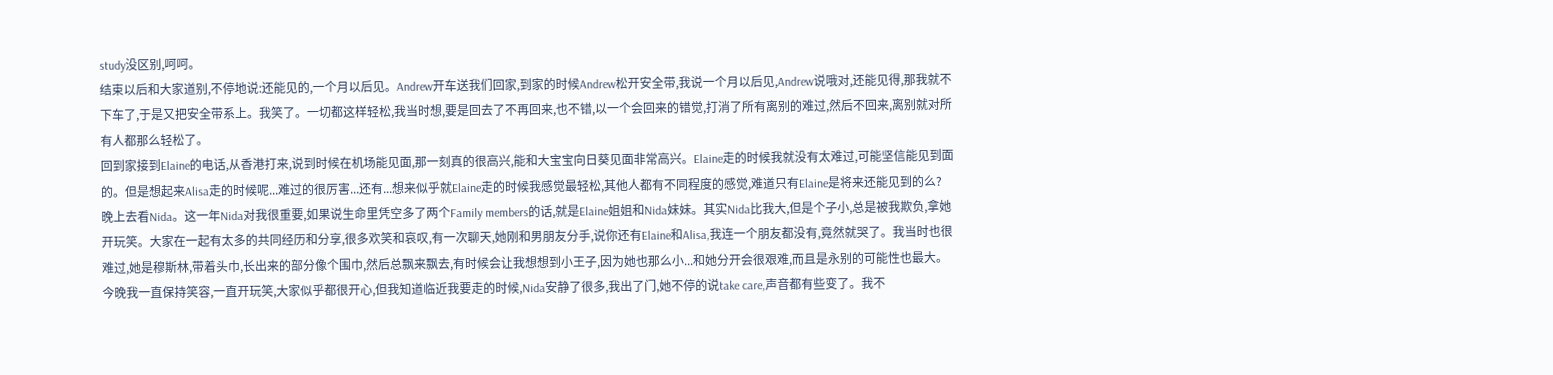study没区别,呵呵。
结束以后和大家道别,不停地说:还能见的,一个月以后见。Andrew开车送我们回家,到家的时候Andrew松开安全带,我说一个月以后见,Andrew说哦对,还能见得,那我就不下车了,于是又把安全带系上。我笑了。一切都这样轻松,我当时想,要是回去了不再回来,也不错,以一个会回来的错觉,打消了所有离别的难过,然后不回来,离别就对所有人都那么轻松了。
回到家接到Elaine的电话,从香港打来,说到时候在机场能见面,那一刻真的很高兴,能和大宝宝向日葵见面非常高兴。Elaine走的时候我就没有太难过,可能坚信能见到面的。但是想起来Alisa走的时候呢...难过的很厉害...还有...想来似乎就Elaine走的时候我感觉最轻松,其他人都有不同程度的感觉,难道只有Elaine是将来还能见到的么?
晚上去看Nida。这一年Nida对我很重要,如果说生命里凭空多了两个Family members的话,就是Elaine姐姐和Nida妹妹。其实Nida比我大,但是个子小,总是被我欺负,拿她开玩笑。大家在一起有太多的共同经历和分享,很多欢笑和哀叹,有一次聊天,她刚和男朋友分手,说你还有Elaine和Alisa,我连一个朋友都没有,竟然就哭了。我当时也很难过,她是穆斯林,带着头巾,长出来的部分像个围巾,然后总飘来飘去,有时候会让我想想到小王子,因为她也那么小...和她分开会很艰难,而且是永别的可能性也最大。今晚我一直保持笑容,一直开玩笑,大家似乎都很开心,但我知道临近我要走的时候,Nida安静了很多,我出了门,她不停的说take care,声音都有些变了。我不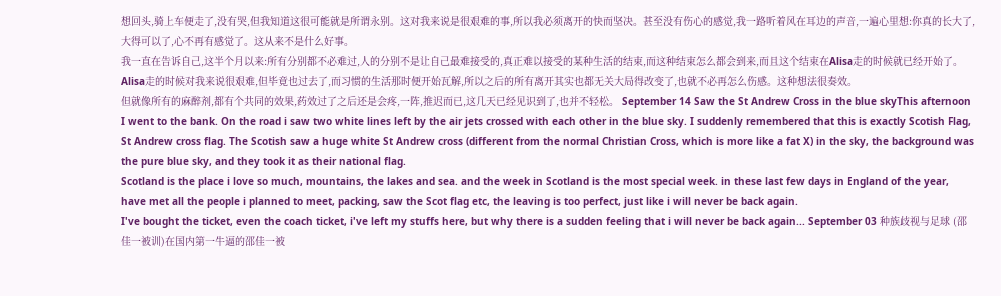想回头,骑上车便走了,没有哭,但我知道这很可能就是所谓永别。这对我来说是很艰难的事,所以我必须离开的快而坚决。甚至没有伤心的感觉,我一路听着风在耳边的声音,一遍心里想:你真的长大了,大得可以了,心不再有感觉了。这从来不是什么好事。
我一直在告诉自己,这半个月以来:所有分别都不必难过,人的分别不是让自己最难接受的,真正难以接受的某种生活的结束,而这种结束怎么都会到来,而且这个结束在Alisa走的时候就已经开始了。Alisa走的时候对我来说很艰难,但毕竟也过去了,而习惯的生活那时便开始瓦解,所以之后的所有离开其实也都无关大局得改变了,也就不必再怎么伤感。这种想法很奏效。
但就像所有的麻醉剂,都有个共同的效果,药效过了之后还是会疼,一阵,推迟而已,这几天已经见识到了,也并不轻松。 September 14 Saw the St Andrew Cross in the blue skyThis afternoon I went to the bank. On the road i saw two white lines left by the air jets crossed with each other in the blue sky. I suddenly remembered that this is exactly Scotish Flag, St Andrew cross flag. The Scotish saw a huge white St Andrew cross (different from the normal Christian Cross, which is more like a fat X) in the sky, the background was the pure blue sky, and they took it as their national flag.
Scotland is the place i love so much, mountains, the lakes and sea. and the week in Scotland is the most special week. in these last few days in England of the year, have met all the people i planned to meet, packing, saw the Scot flag etc, the leaving is too perfect, just like i will never be back again.
I've bought the ticket, even the coach ticket, i've left my stuffs here, but why there is a sudden feeling that i will never be back again... September 03 种族歧视与足球 (邵佳一被训)在国内第一牛逼的邵佳一被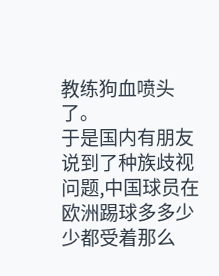教练狗血喷头了。
于是国内有朋友说到了种族歧视问题,中国球员在欧洲踢球多多少少都受着那么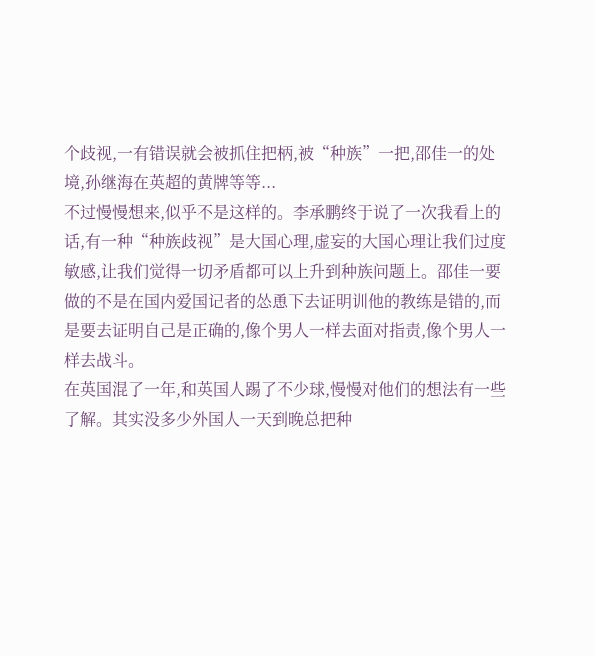个歧视,一有错误就会被抓住把柄,被“种族”一把,邵佳一的处境,孙继海在英超的黄牌等等...
不过慢慢想来,似乎不是这样的。李承鹏终于说了一次我看上的话,有一种“种族歧视”是大国心理,虚妄的大国心理让我们过度敏感,让我们觉得一切矛盾都可以上升到种族问题上。邵佳一要做的不是在国内爱国记者的怂恿下去证明训他的教练是错的,而是要去证明自己是正确的,像个男人一样去面对指责,像个男人一样去战斗。
在英国混了一年,和英国人踢了不少球,慢慢对他们的想法有一些了解。其实没多少外国人一天到晚总把种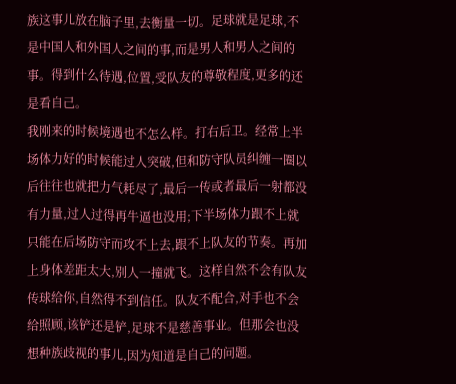族这事儿放在脑子里,去衡量一切。足球就是足球,不是中国人和外国人之间的事,而是男人和男人之间的事。得到什么待遇,位置,受队友的尊敬程度,更多的还是看自己。
我刚来的时候境遇也不怎么样。打右后卫。经常上半场体力好的时候能过人突破,但和防守队员纠缠一圈以后往往也就把力气耗尽了,最后一传或者最后一射都没有力量,过人过得再牛逼也没用;下半场体力跟不上就只能在后场防守而攻不上去,跟不上队友的节奏。再加上身体差距太大,别人一撞就飞。这样自然不会有队友传球给你,自然得不到信任。队友不配合,对手也不会给照顾,该铲还是铲,足球不是慈善事业。但那会也没想种族歧视的事儿,因为知道是自己的问题。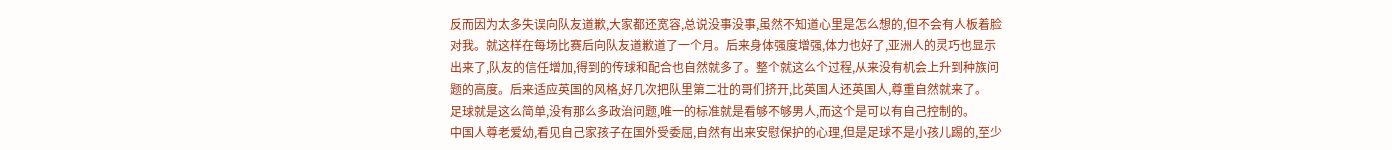反而因为太多失误向队友道歉,大家都还宽容,总说没事没事,虽然不知道心里是怎么想的,但不会有人板着脸对我。就这样在每场比赛后向队友道歉道了一个月。后来身体强度增强,体力也好了,亚洲人的灵巧也显示出来了,队友的信任增加,得到的传球和配合也自然就多了。整个就这么个过程,从来没有机会上升到种族问题的高度。后来适应英国的风格,好几次把队里第二壮的哥们挤开,比英国人还英国人,尊重自然就来了。
足球就是这么简单,没有那么多政治问题,唯一的标准就是看够不够男人,而这个是可以有自己控制的。
中国人尊老爱幼,看见自己家孩子在国外受委屈,自然有出来安慰保护的心理,但是足球不是小孩儿踢的,至少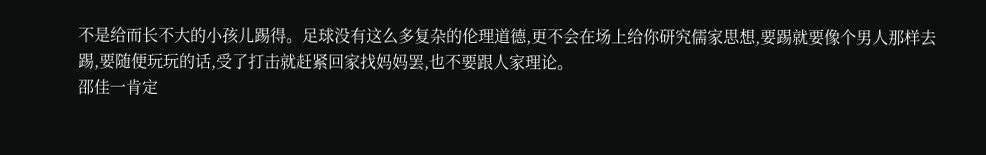不是给而长不大的小孩儿踢得。足球没有这么多复杂的伦理道德,更不会在场上给你研究儒家思想,要踢就要像个男人那样去踢,要随便玩玩的话,受了打击就赶紧回家找妈妈罢,也不要跟人家理论。
邵佳一肯定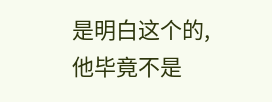是明白这个的,他毕竟不是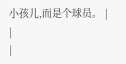小孩儿,而是个球员。 |
|
|